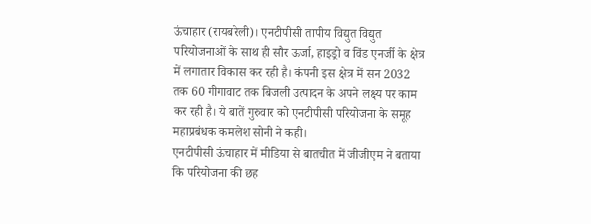ऊंचाहार (रायबरेली)। एनटीपीसी तापीय विद्युत विद्युत परियोजनाओं के साथ ही सौर ऊर्जा, हाइड्रो व विंड एनर्जी के क्षेत्र में लगातार विकास कर रही है। कंपनी इस क्षेत्र में सन 2032 तक 60 गीगावाट तक बिजली उत्पादन के अपने लक्ष्य पर काम कर रही है। ये बातें गुरुवार को एनटीपीसी परियोजना के समूह महाप्रबंधक कमलेश सोनी ने कही।
एनटीपीसी ऊंचाहार में मीडिया से बातचीत में जीजीएम ने बताया कि परियोजना की छह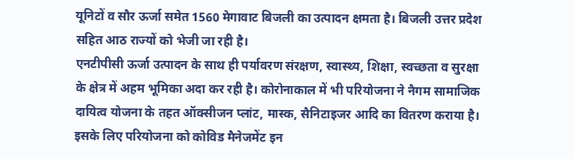यूनिटों व सौर ऊर्जा समेत 1560 मेगावाट बिजली का उत्पादन क्षमता है। बिजली उत्तर प्रदेश सहित आठ राज्यों को भेजी जा रही है।
एनटीपीसी ऊर्जा उत्पादन के साथ ही पर्यावरण संरक्षण, स्वास्थ्य, शिक्षा, स्वच्छता व सुरक्षा के क्षेत्र में अहम भूमिका अदा कर रही है। कोरोनाकाल में भी परियोजना ने नैगम सामाजिक दायित्व योजना के तहत ऑक्सीजन प्लांट, मास्क, सैनिटाइजर आदि का वितरण कराया है।
इसके लिए परियोजना को कोविड मैनेजमेंट इन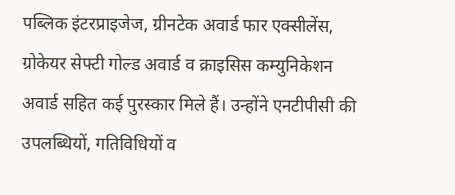पब्लिक इंटरप्राइजेज, ग्रीनटेक अवार्ड फार एक्सीलेंस, ग्रोकेयर सेफ्टी गोल्ड अवार्ड व क्राइसिस कम्युनिकेशन अवार्ड सहित कई पुरस्कार मिले हैं। उन्होंने एनटीपीसी की उपलब्धियों, गतिविधियों व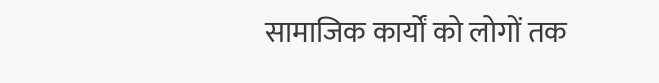सामाजिक कार्यों को लोगों तक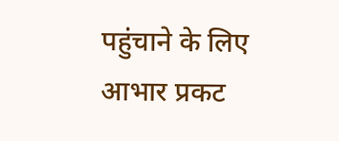पहुंचाने के लिए आभार प्रकट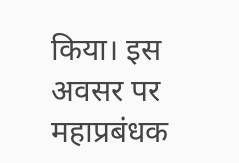किया। इस अवसर पर महाप्रबंधक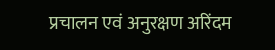प्रचालन एवं अनुरक्षण अरिंदम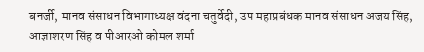बनर्जी, मानव संसाधन विभागाध्यक्ष वंदना चतुर्वेदी, उप महाप्रबंधक मानव संसाधन अजय सिंह, आज्ञाशरण सिंह व पीआरओ कोमल शर्मा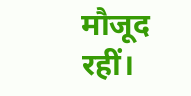मौजूद रहीं।